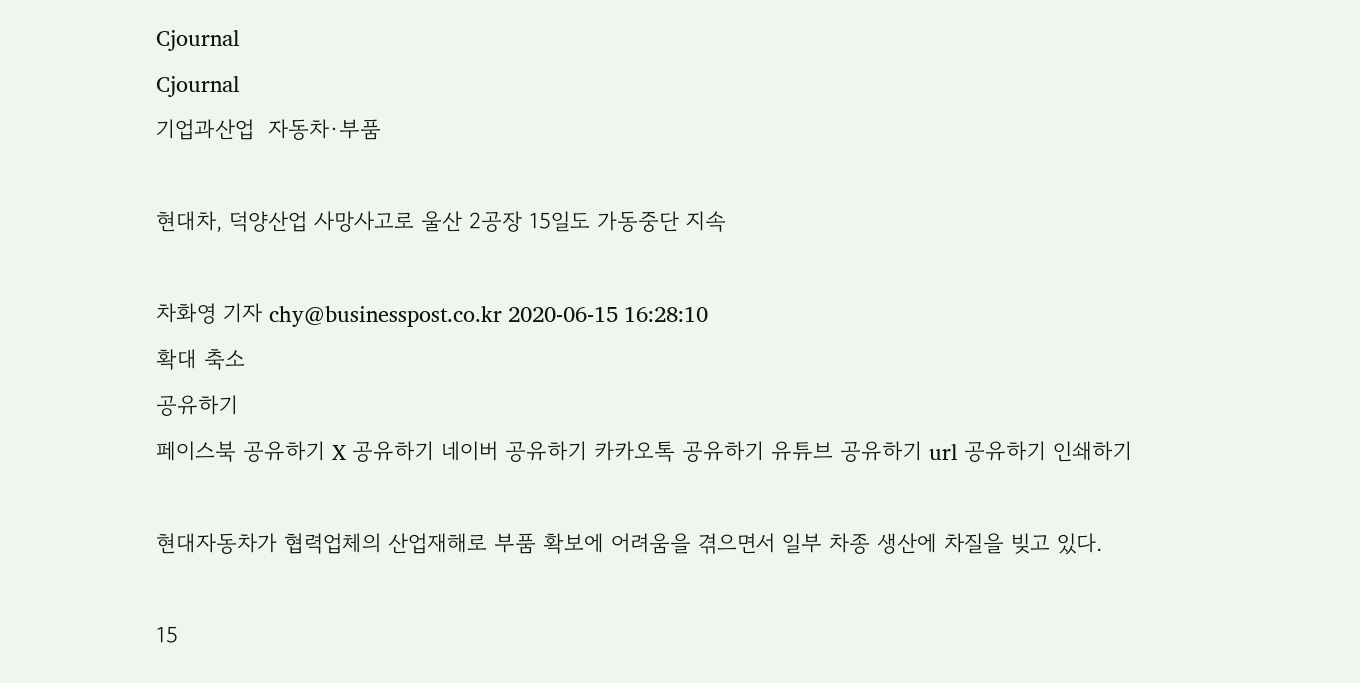Cjournal
Cjournal
기업과산업  자동차·부품

현대차, 덕양산업 사망사고로 울산 2공장 15일도 가동중단 지속

차화영 기자 chy@businesspost.co.kr 2020-06-15 16:28:10
확대 축소
공유하기
페이스북 공유하기 X 공유하기 네이버 공유하기 카카오톡 공유하기 유튜브 공유하기 url 공유하기 인쇄하기

현대자동차가 협력업체의 산업재해로 부품 확보에 어려움을 겪으면서 일부 차종 생산에 차질을 빚고 있다.

15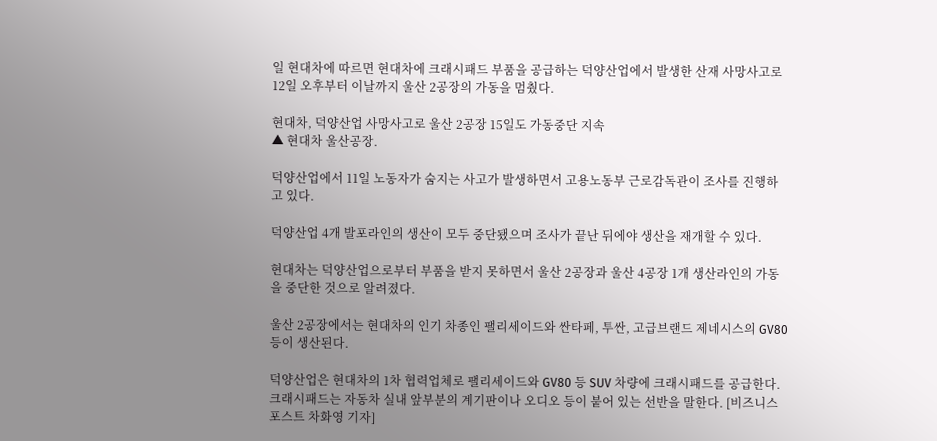일 현대차에 따르면 현대차에 크래시패드 부품을 공급하는 덕양산업에서 발생한 산재 사망사고로 12일 오후부터 이날까지 울산 2공장의 가동을 멈췄다.

현대차, 덕양산업 사망사고로 울산 2공장 15일도 가동중단 지속
▲ 현대차 울산공장.

덕양산업에서 11일 노동자가 숨지는 사고가 발생하면서 고용노동부 근로감독관이 조사를 진행하고 있다.

덕양산업 4개 발포라인의 생산이 모두 중단됐으며 조사가 끝난 뒤에야 생산을 재개할 수 있다.

현대차는 덕양산업으로부터 부품을 받지 못하면서 울산 2공장과 울산 4공장 1개 생산라인의 가동을 중단한 것으로 알려졌다.

울산 2공장에서는 현대차의 인기 차종인 팰리세이드와 싼타페, 투싼, 고급브랜드 제네시스의 GV80 등이 생산된다.

덕양산업은 현대차의 1차 협력업체로 팰리세이드와 GV80 등 SUV 차량에 크래시패드를 공급한다. 크래시패드는 자동차 실내 앞부분의 계기판이나 오디오 등이 붙어 있는 선반을 말한다. [비즈니스포스트 차화영 기자]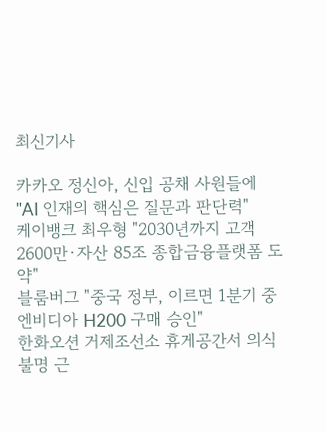최신기사

카카오 정신아, 신입 공채 사원들에 "AI 인재의 핵심은 질문과 판단력"
케이뱅크 최우형 "2030년까지 고객 2600만·자산 85조 종합금융플랫폼 도약"
블룸버그 "중국 정부, 이르면 1분기 중 엔비디아 H200 구매 승인"
한화오션 거제조선소 휴게공간서 의식불명 근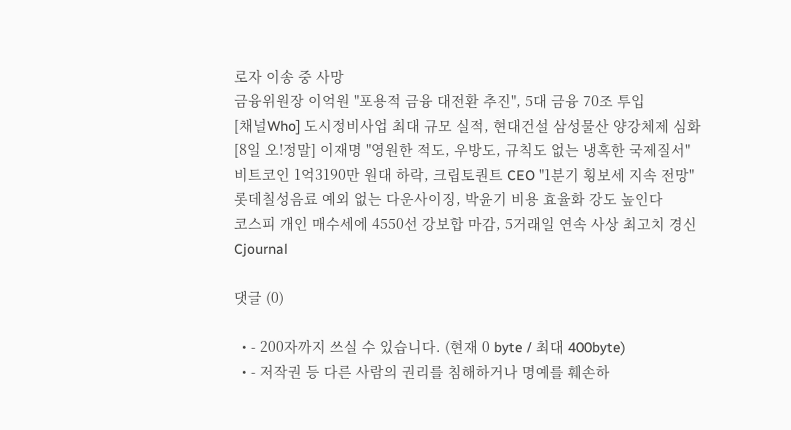로자 이송 중 사망
금융위원장 이억원 "포용적 금융 대전환 추진", 5대 금융 70조 투입
[채널Who] 도시정비사업 최대 규모 실적, 현대건설 삼성물산 양강체제 심화
[8일 오!정말] 이재명 "영원한 적도, 우방도, 규칙도 없는 냉혹한 국제질서"
비트코인 1억3190만 원대 하락, 크립토퀀트 CEO "1분기 횡보세 지속 전망"
롯데칠성음료 예외 없는 다운사이징, 박윤기 비용 효율화 강도 높인다
코스피 개인 매수세에 4550선 강보합 마감, 5거래일 연속 사상 최고치 경신
Cjournal

댓글 (0)

  • - 200자까지 쓰실 수 있습니다. (현재 0 byte / 최대 400byte)
  • - 저작권 등 다른 사람의 권리를 침해하거나 명예를 훼손하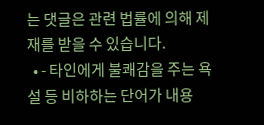는 댓글은 관련 법률에 의해 제재를 받을 수 있습니다.
  • - 타인에게 불쾌감을 주는 욕설 등 비하하는 단어가 내용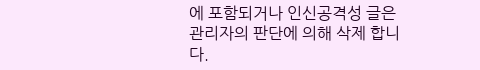에 포함되거나 인신공격성 글은 관리자의 판단에 의해 삭제 합니다.